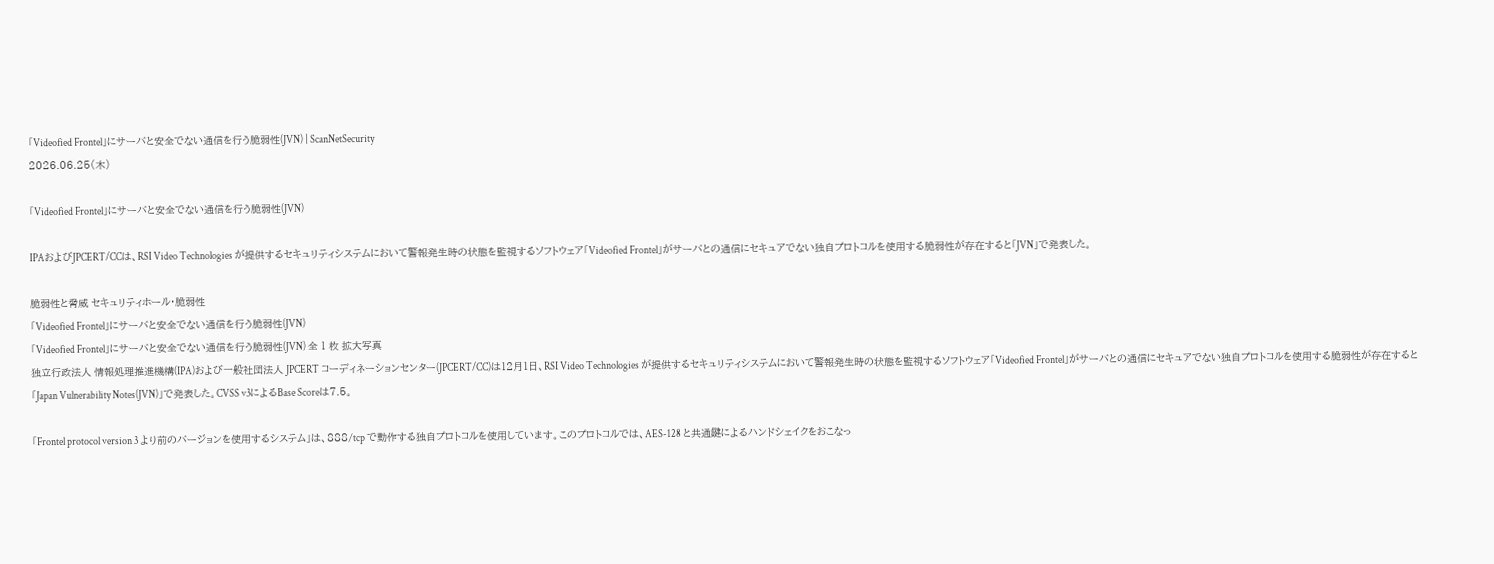「Videofied Frontel」にサーバと安全でない通信を行う脆弱性(JVN) | ScanNetSecurity
2026.06.25(木)

「Videofied Frontel」にサーバと安全でない通信を行う脆弱性(JVN)

IPAおよびJPCERT/CCは、RSI Video Technologies が提供するセキュリティシステムにおいて警報発生時の状態を監視するソフトウェア「Videofied Frontel」がサーバとの通信にセキュアでない独自プロトコルを使用する脆弱性が存在すると「JVN」で発表した。

脆弱性と脅威 セキュリティホール・脆弱性
「Videofied Frontel」にサーバと安全でない通信を行う脆弱性(JVN)
「Videofied Frontel」にサーバと安全でない通信を行う脆弱性(JVN) 全 1 枚 拡大写真
独立行政法人 情報処理推進機構(IPA)および一般社団法人 JPCERT コーディネーションセンター(JPCERT/CC)は12月1日、RSI Video Technologies が提供するセキュリティシステムにおいて警報発生時の状態を監視するソフトウェア「Videofied Frontel」がサーバとの通信にセキュアでない独自プロトコルを使用する脆弱性が存在すると「Japan Vulnerability Notes(JVN)」で発表した。CVSS v3によるBase Scoreは7.5。

「Frontel protocol version 3 より前のバージョンを使用するシステム」は、888/tcp で動作する独自プロトコルを使用しています。このプロトコルでは、AES-128 と共通鍵によるハンドシェイクをおこなっ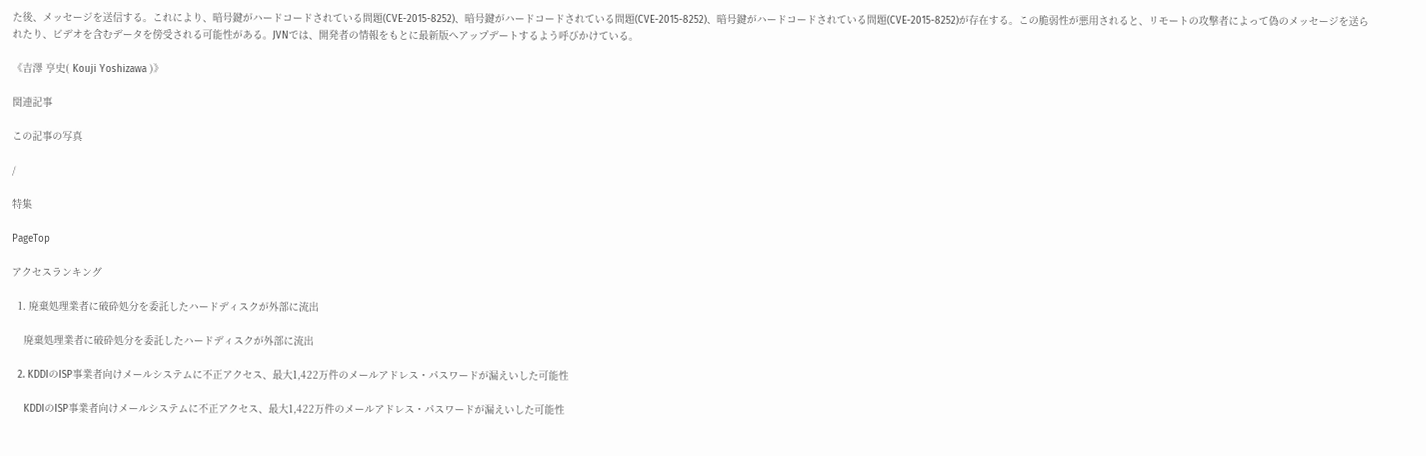た後、メッセージを送信する。これにより、暗号鍵がハードコードされている問題(CVE-2015-8252)、暗号鍵がハードコードされている問題(CVE-2015-8252)、暗号鍵がハードコードされている問題(CVE-2015-8252)が存在する。この脆弱性が悪用されると、リモートの攻撃者によって偽のメッセージを送られたり、ビデオを含むデータを傍受される可能性がある。JVNでは、開発者の情報をもとに最新版へアップデートするよう呼びかけている。

《吉澤 亨史( Kouji Yoshizawa )》

関連記事

この記事の写真

/

特集

PageTop

アクセスランキング

  1. 廃棄処理業者に破砕処分を委託したハードディスクが外部に流出

    廃棄処理業者に破砕処分を委託したハードディスクが外部に流出

  2. KDDIのISP事業者向けメールシステムに不正アクセス、最大1,422万件のメールアドレス・パスワードが漏えいした可能性

    KDDIのISP事業者向けメールシステムに不正アクセス、最大1,422万件のメールアドレス・パスワードが漏えいした可能性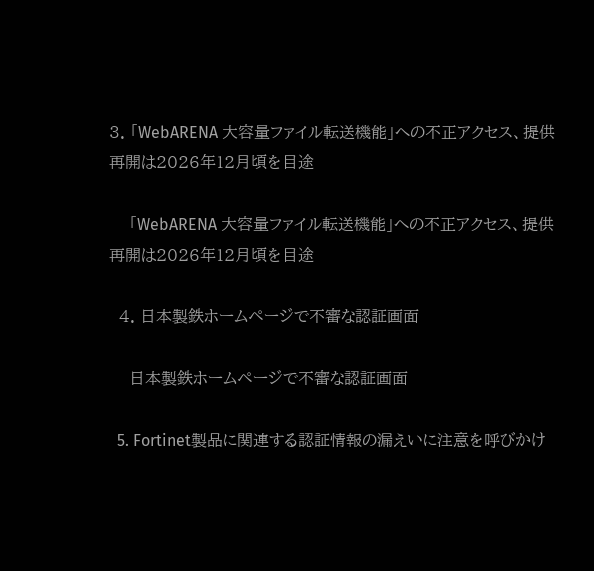3. 「WebARENA 大容量ファイル転送機能」への不正アクセス、提供再開は2026年12月頃を目途

    「WebARENA 大容量ファイル転送機能」への不正アクセス、提供再開は2026年12月頃を目途

  4. 日本製鉄ホームページで不審な認証画面

    日本製鉄ホームページで不審な認証画面

  5. Fortinet製品に関連する認証情報の漏えいに注意を呼びかけ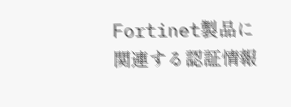Fortinet製品に関連する認証情報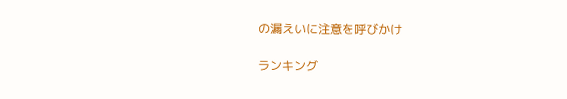の漏えいに注意を呼びかけ

ランキング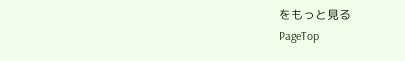をもっと見る
PageTop